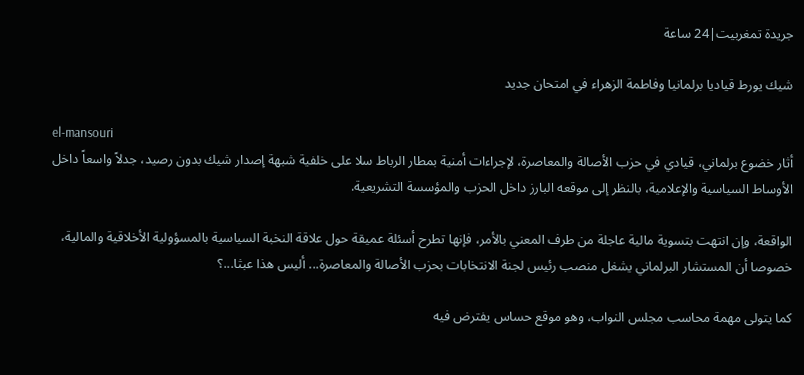جريدة تمغربيت|24 ساعة

شيك يورط قياديا برلمانيا وفاطمة الزهراء في امتحان جديد

el-mansouri
أثار خضوع برلماني، قيادي في حزب الأصالة والمعاصرة، لإجراءات أمنية بمطار الرباط سلا على خلفية شبهة إصدار شيك بدون رصيد، جدلاً واسعاً داخل الأوساط السياسية والإعلامية، بالنظر إلى موقعه البارز داخل الحزب والمؤسسة التشريعية.

الواقعة، وإن انتهت بتسوية مالية عاجلة من طرف المعني بالأمر، فإنها تطرح أسئلة عميقة حول علاقة النخبة السياسية بالمسؤولية الأخلاقية والمالية، خصوصا أن المستشار البرلماني يشغل منصب رئيس لجنة الانتخابات بحزب الأصالة والمعاصرة... أليس هذا عبثا...؟

كما يتولى مهمة محاسب مجلس النواب، وهو موقع حساس يفترض فيه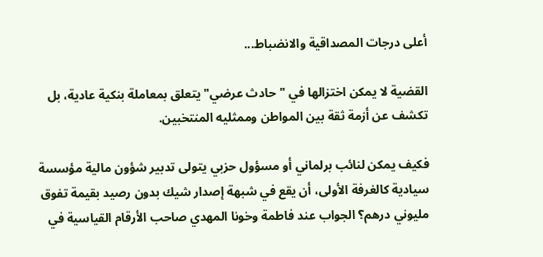أعلى درجات المصداقية والانضباط...

القضية لا يمكن اختزالها في "حادث عرضي" يتعلق بمعاملة بنكية عادية، بل تكشف عن أزمة ثقة بين المواطن وممثليه المنتخبين.

فكيف يمكن لنائب برلماني أو مسؤول حزبي يتولى تدبير شؤون مالية مؤسسة سيادية كالغرفة الأولى، أن يقع في شبهة إصدار شيك بدون رصيد بقيمة تفوق مليوني درهم؟ الجواب عند فاطمة وخونا المهدي صاحب الأرقام القياسية في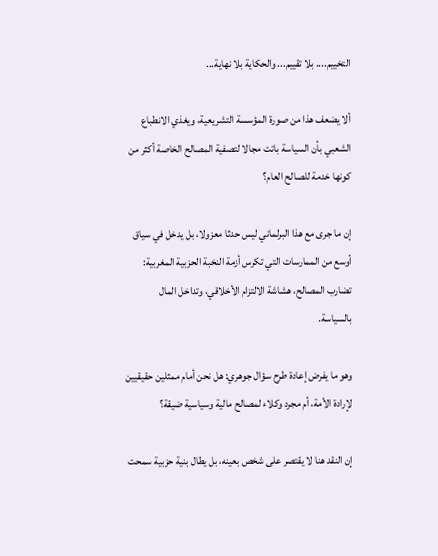التخييم.... بلا تقييم... والحكاية بلا نهاية...

ألا يضعف هذا من صورة المؤسسة التشريعية، ويغذي الانطباع الشعبي بأن السياسة باتت مجالا لتصفية المصالح الخاصة أكثر من كونها خدمة للصالح العام؟

إن ما جرى مع هذا البرلماني ليس حدثا معزولا، بل يدخل في سياق أوسع من الممارسات التي تكرس أزمة النخبة الحزبية المغربية: تضارب المصالح، هشاشة الالتزام الأخلاقي، وتداخل المال بالسياسة.

وهو ما يفرض إعادة طرح سؤال جوهري: هل نحن أمام ممثلين حقيقيين لإرادة الأمة، أم مجرد وكلاء لمصالح مالية وسياسية ضيقة؟

إن النقد هنا لا يقتصر على شخص بعينه، بل يطال بنية حزبية سمحت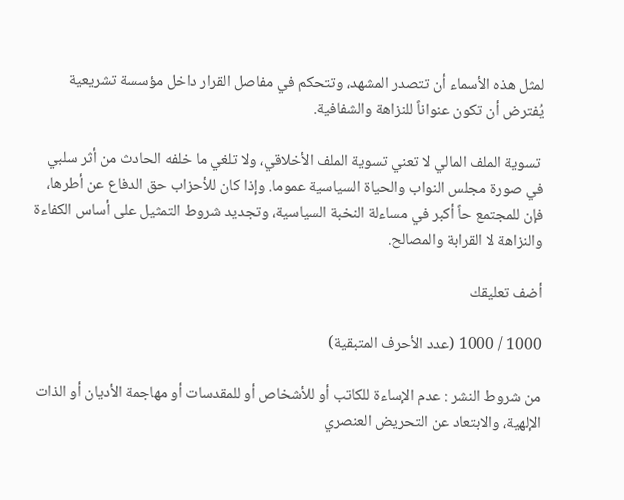لمثل هذه الأسماء أن تتصدر المشهد، وتتحكم في مفاصل القرار داخل مؤسسة تشريعية يُفترض أن تكون عنواناً للنزاهة والشفافية.

 تسوية الملف المالي لا تعني تسوية الملف الأخلاقي، ولا تلغي ما خلفه الحادث من أثر سلبي في صورة مجلس النواب والحياة السياسية عموما. وإذا كان للأحزاب حق الدفاع عن أطرها، فإن للمجتمع حاً أكبر في مساءلة النخبة السياسية، وتجديد شروط التمثيل على أساس الكفاءة والنزاهة لا القرابة والمصالح.

أضف تعليقك

1000 / 1000 (عدد الأحرف المتبقية)

من شروط النشر : عدم الإساءة للكاتب أو للأشخاص أو للمقدسات أو مهاجمة الأديان أو الذات الإلهية، والابتعاد عن التحريض العنصري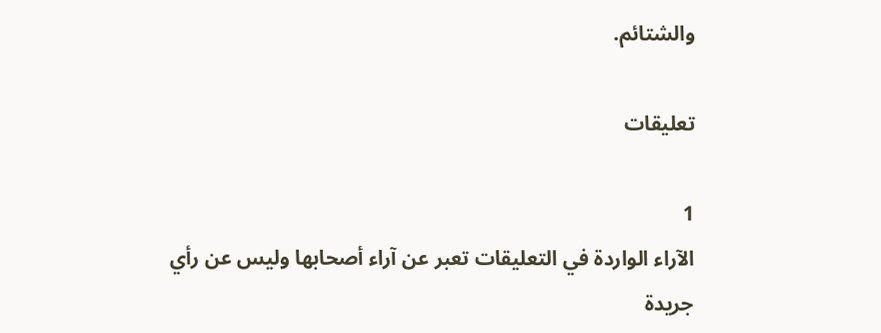والشتائم.

تعليقات

1
الآراء الواردة في التعليقات تعبر عن آراء أصحابها وليس عن رأي جريدة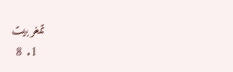تمغربيت
  1. 8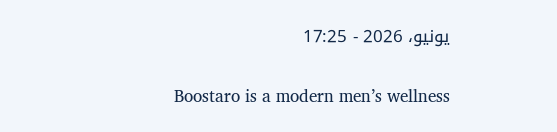يونيو، 2026 - 17:25

    Boostaro is a modern men’s wellness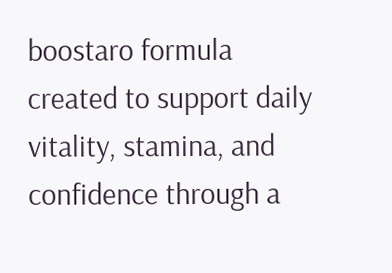boostaro formula created to support daily vitality, stamina, and confidence through a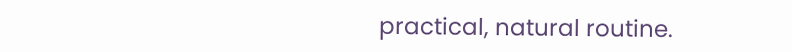practical, natural routine.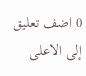0 اضف تعليق إلى الاعلى